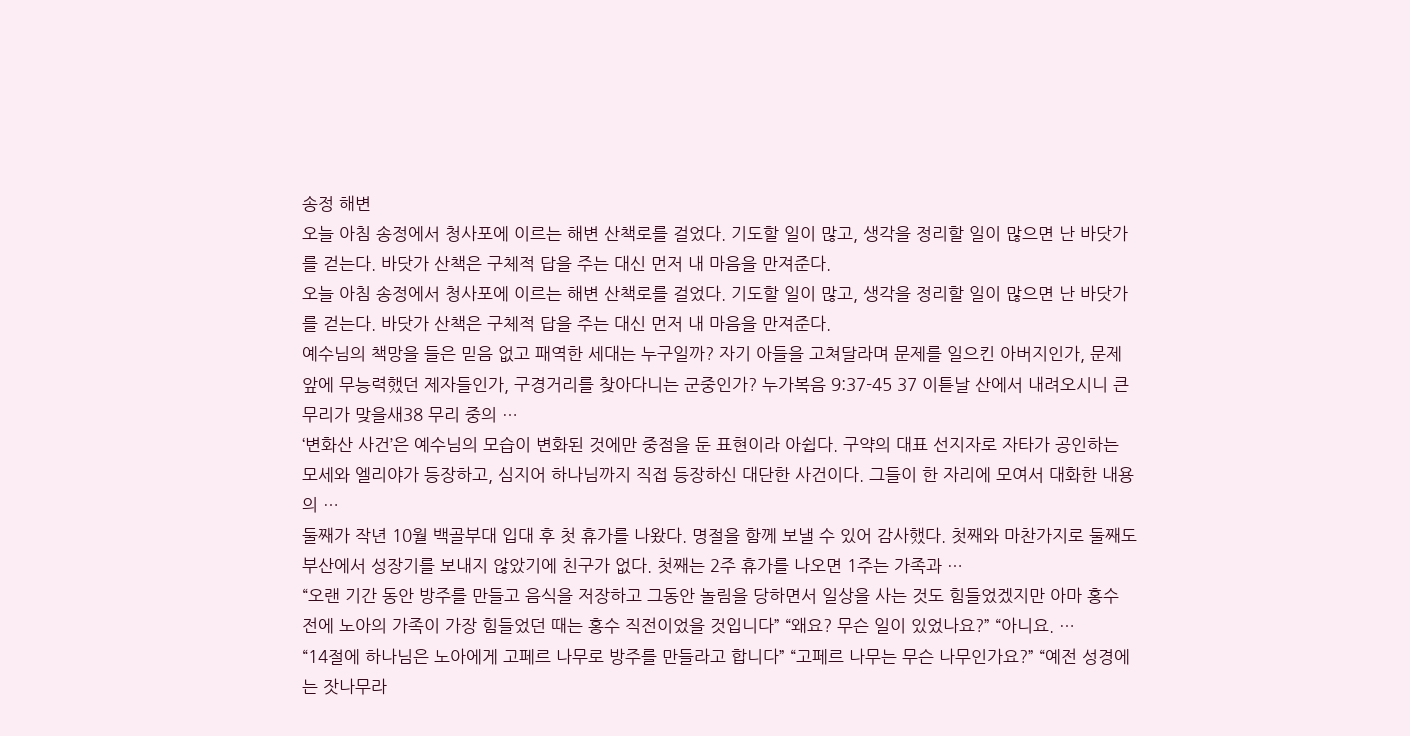송정 해변
오늘 아침 송정에서 청사포에 이르는 해변 산책로를 걸었다. 기도할 일이 많고, 생각을 정리할 일이 많으면 난 바닷가를 걷는다. 바닷가 산책은 구체적 답을 주는 대신 먼저 내 마음을 만져준다.
오늘 아침 송정에서 청사포에 이르는 해변 산책로를 걸었다. 기도할 일이 많고, 생각을 정리할 일이 많으면 난 바닷가를 걷는다. 바닷가 산책은 구체적 답을 주는 대신 먼저 내 마음을 만져준다.
예수님의 책망을 들은 믿음 없고 패역한 세대는 누구일까? 자기 아들을 고쳐달라며 문제를 일으킨 아버지인가, 문제 앞에 무능력했던 제자들인가, 구경거리를 찾아다니는 군중인가? 누가복음 9:37-45 37 이튿날 산에서 내려오시니 큰 무리가 맞을새38 무리 중의 …
‘변화산 사건’은 예수님의 모습이 변화된 것에만 중점을 둔 표현이라 아쉽다. 구약의 대표 선지자로 자타가 공인하는 모세와 엘리야가 등장하고, 심지어 하나님까지 직접 등장하신 대단한 사건이다. 그들이 한 자리에 모여서 대화한 내용의 …
둘째가 작년 10월 백골부대 입대 후 첫 휴가를 나왔다. 명절을 함께 보낼 수 있어 감사했다. 첫째와 마찬가지로 둘째도 부산에서 성장기를 보내지 않았기에 친구가 없다. 첫째는 2주 휴가를 나오면 1주는 가족과 …
“오랜 기간 동안 방주를 만들고 음식을 저장하고 그동안 놀림을 당하면서 일상을 사는 것도 힘들었겠지만 아마 홍수 전에 노아의 가족이 가장 힘들었던 때는 홍수 직전이었을 것입니다” “왜요? 무슨 일이 있었나요?” “아니요. …
“14절에 하나님은 노아에게 고페르 나무로 방주를 만들라고 합니다” “고페르 나무는 무슨 나무인가요?” “예전 성경에는 잣나무라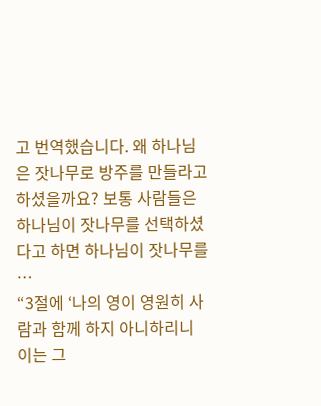고 번역했습니다. 왜 하나님은 잣나무로 방주를 만들라고 하셨을까요? 보통 사람들은 하나님이 잣나무를 선택하셨다고 하면 하나님이 잣나무를 …
“3절에 ‘나의 영이 영원히 사람과 함께 하지 아니하리니 이는 그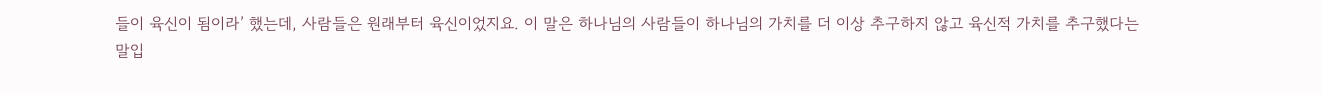들이 육신이 됨이라’ 했는데, 사람들은 원래부터 육신이었지요. 이 말은 하나님의 사람들이 하나님의 가치를 더 이상 추구하지 않고 육신적 가치를 추구했다는 말입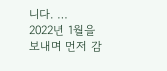니다. …
2022년 1월을 보내며 먼저 감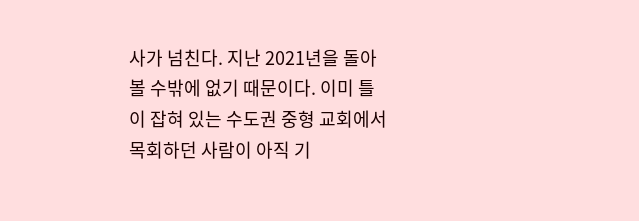사가 넘친다. 지난 2021년을 돌아볼 수밖에 없기 때문이다. 이미 틀이 잡혀 있는 수도권 중형 교회에서 목회하던 사람이 아직 기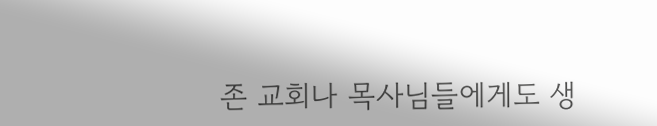존 교회나 목사님들에게도 생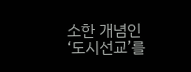소한 개념인 ‘도시선교’를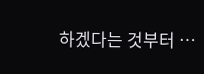하겠다는 것부터 …